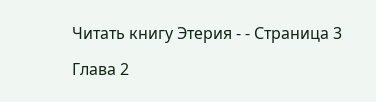Читать книгу Этерия - - Страница 3

Глава 2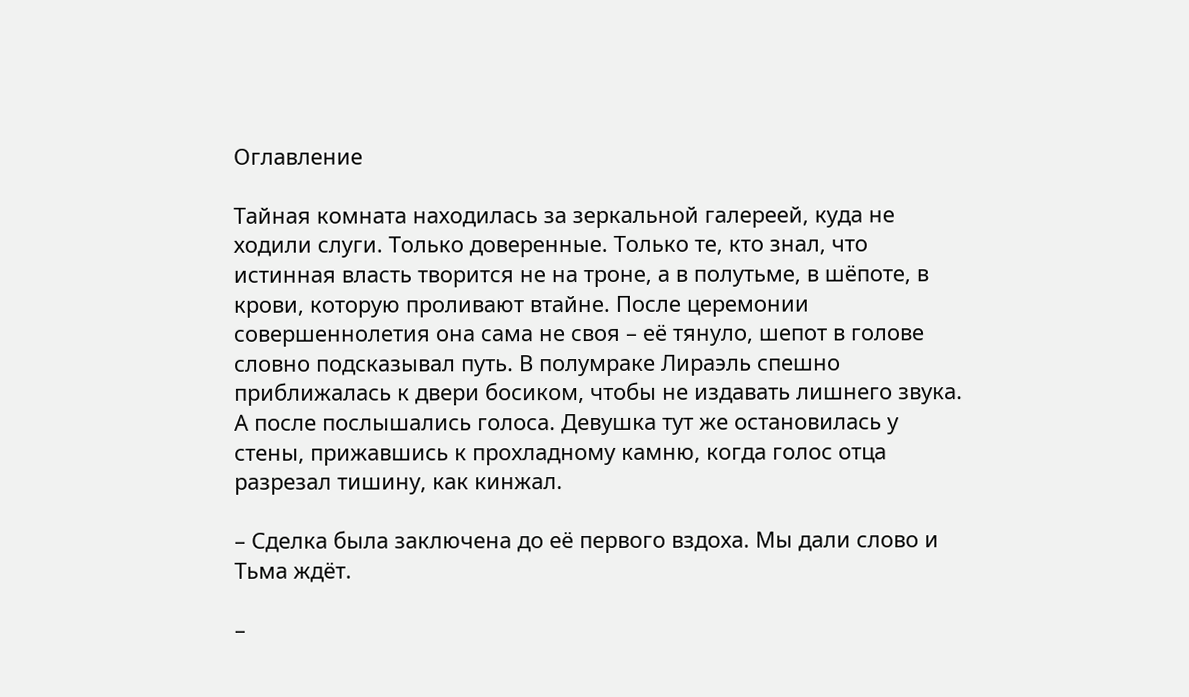Оглавление

Тайная комната находилась за зеркальной галереей, куда не ходили слуги. Только доверенные. Только те, кто знал, что истинная власть творится не на троне, а в полутьме, в шёпоте, в крови, которую проливают втайне. После церемонии совершеннолетия она сама не своя – её тянуло, шепот в голове словно подсказывал путь. В полумраке Лираэль спешно приближалась к двери босиком, чтобы не издавать лишнего звука. А после послышались голоса. Девушка тут же остановилась у стены, прижавшись к прохладному камню, когда голос отца разрезал тишину, как кинжал.

– Сделка была заключена до её первого вздоха. Мы дали слово и Тьма ждёт.

–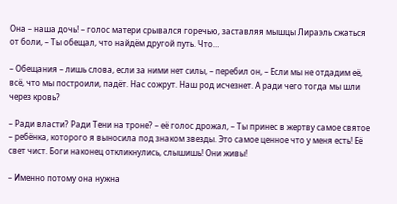Она – наша дочь! – голос матери срывался горечью, заставляя мышцы Лираэль сжаться от боли, – Ты обещал, что найдём другой путь. Что…

– Обещания – лишь слова, если за ними нет силы, – перебил он, – Если мы не отдадим её, всё, что мы построили, падёт. Нас сожрут. Наш род исчезнет. А ради чего тогда мы шли через кровь?

– Ради власти? Ради Тени на троне? – её голос дрожал, – Ты принес в жертву самое святое – ребёнка, которого я выносила под знаком звезды. Это самое ценное что у меня есть! Её свет чист. Боги наконец откликнулись, слышишь! Они живы!

– Именно потому она нужна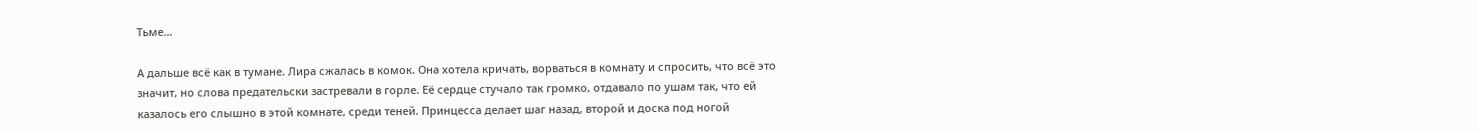Тьме…

А дальше всё как в тумане. Лира сжалась в комок. Она хотела кричать, ворваться в комнату и спросить, что всё это значит, но слова предательски застревали в горле. Её сердце стучало так громко, отдавало по ушам так, что ей казалось его слышно в этой комнате, среди теней. Принцесса делает шаг назад, второй и доска под ногой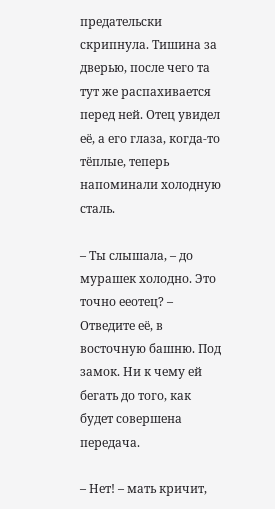предательски скрипнула. Тишина за дверью, после чего та тут же распахивается перед ней. Отец увидел её, а его глаза, когда-то тёплые, теперь напоминали холодную сталь.

– Ты слышала, – до мурашек холодно. Это точно ееотец? – Отведите её, в восточную башню. Под замок. Ни к чему ей бегать до того, как будет совершена передача.

– Нет! – мать кричит,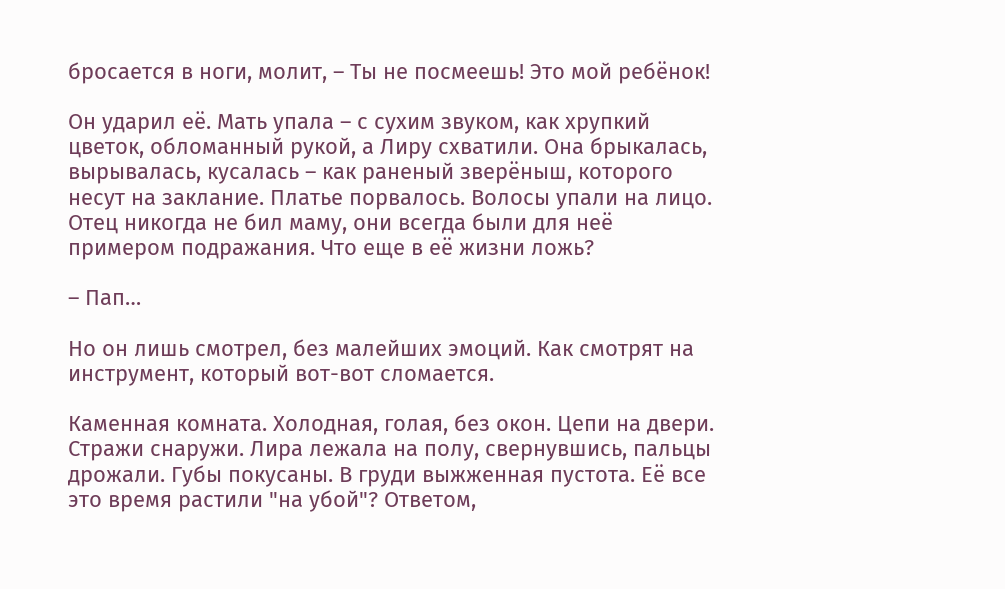бросается в ноги, молит, – Ты не посмеешь! Это мой ребёнок!

Он ударил её. Мать упала – с сухим звуком, как хрупкий цветок, обломанный рукой, а Лиру схватили. Она брыкалась, вырывалась, кусалась – как раненый зверёныш, которого несут на заклание. Платье порвалось. Волосы упали на лицо. Отец никогда не бил маму, они всегда были для неё примером подражания. Что еще в её жизни ложь?

– Пап…

Но он лишь смотрел, без малейших эмоций. Как смотрят на инструмент, который вот-вот сломается.

Каменная комната. Холодная, голая, без окон. Цепи на двери. Стражи снаружи. Лира лежала на полу, свернувшись, пальцы дрожали. Губы покусаны. В груди выжженная пустота. Её все это время растили "на убой"? Ответом,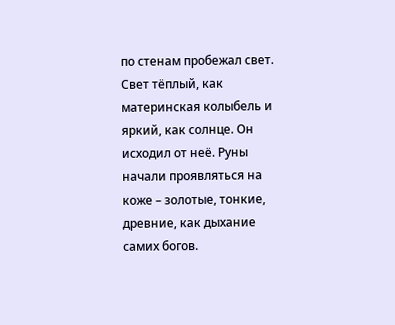по стенам пробежал свет. Свет тёплый, как материнская колыбель и яркий, как солнце. Он исходил от неё. Руны начали проявляться на коже – золотые, тонкие, древние, как дыхание самих богов.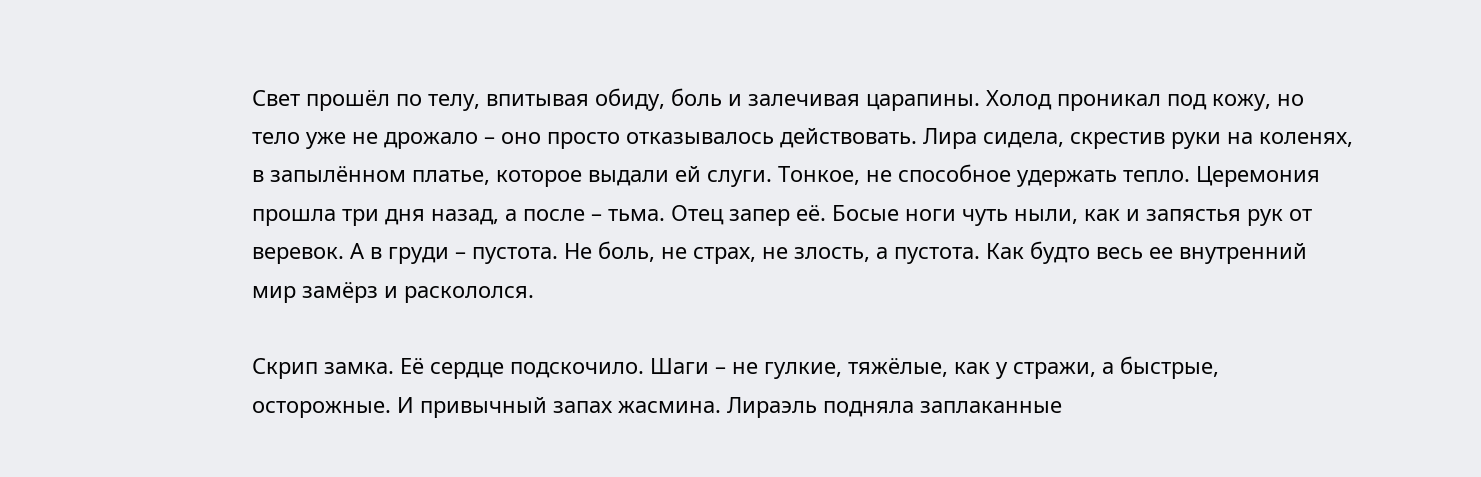Свет прошёл по телу, впитывая обиду, боль и залечивая царапины. Холод проникал под кожу, но тело уже не дрожало – оно просто отказывалось действовать. Лира сидела, скрестив руки на коленях, в запылённом платье, которое выдали ей слуги. Тонкое, не способное удержать тепло. Церемония прошла три дня назад, а после – тьма. Отец запер её. Босые ноги чуть ныли, как и запястья рук от веревок. А в груди – пустота. Не боль, не страх, не злость, а пустота. Как будто весь ее внутренний мир замёрз и раскололся.

Скрип замка. Её сердце подскочило. Шаги – не гулкие, тяжёлые, как у стражи, а быстрые, осторожные. И привычный запах жасмина. Лираэль подняла заплаканные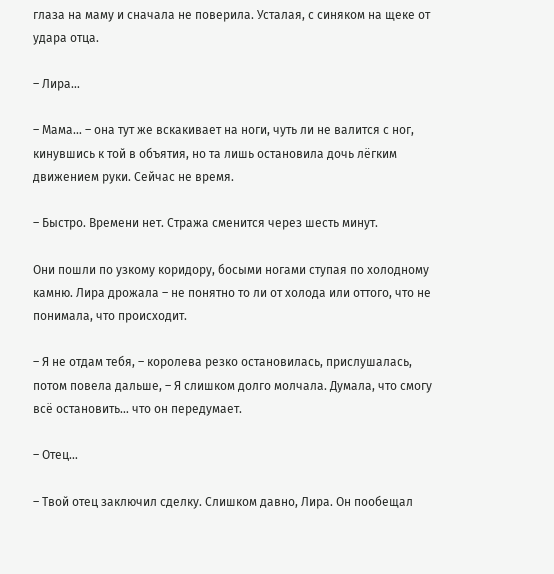глаза на маму и сначала не поверила. Усталая, с синяком на щеке от удара отца.

– Лира…

– Мама… – она тут же вскакивает на ноги, чуть ли не валится с ног, кинувшись к той в объятия, но та лишь остановила дочь лёгким движением руки. Сейчас не время.

– Быстро. Времени нет. Стража сменится через шесть минут.

Они пошли по узкому коридору, босыми ногами ступая по холодному камню. Лира дрожала – не понятно то ли от холода или оттого, что не понимала, что происходит.

– Я не отдам тебя, – королева резко остановилась, прислушалась, потом повела дальше, – Я слишком долго молчала. Думала, что смогу всё остановить… что он передумает.

– Отец…

– Твой отец заключил сделку. Слишком давно, Лира. Он пообещал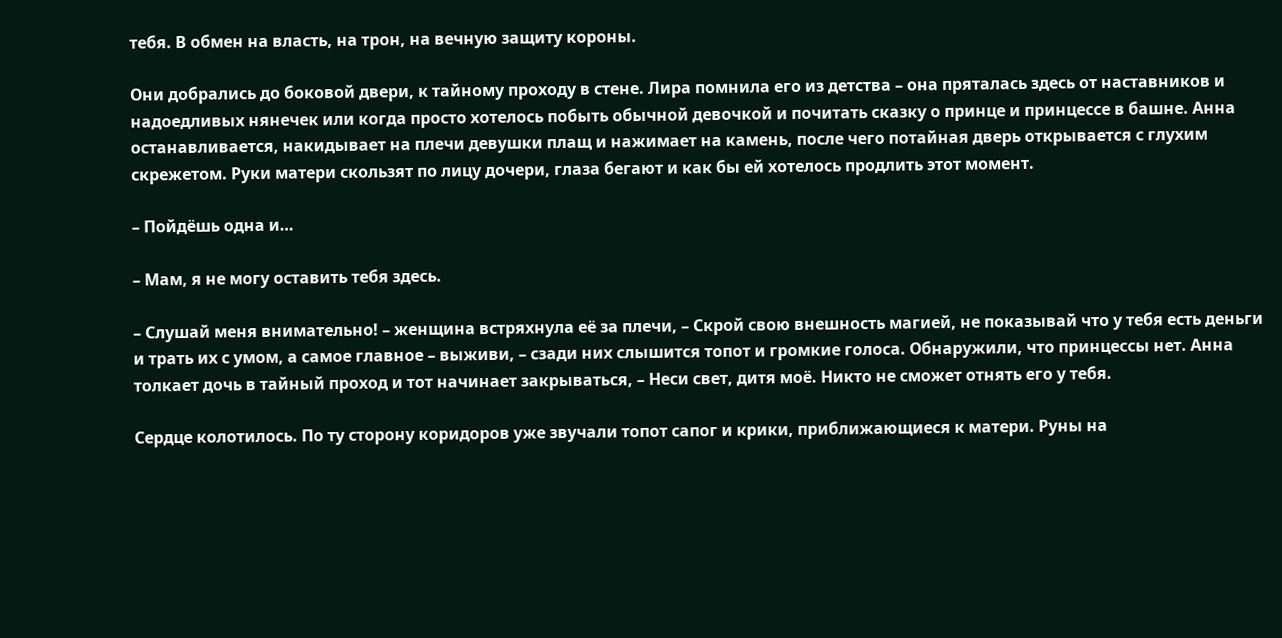тебя. В обмен на власть, на трон, на вечную защиту короны.

Они добрались до боковой двери, к тайному проходу в стене. Лира помнила его из детства – она пряталась здесь от наставников и надоедливых нянечек или когда просто хотелось побыть обычной девочкой и почитать сказку о принце и принцессе в башне. Анна останавливается, накидывает на плечи девушки плащ и нажимает на камень, после чего потайная дверь открывается с глухим скрежетом. Руки матери скользят по лицу дочери, глаза бегают и как бы ей хотелось продлить этот момент.

– Пойдёшь одна и…

– Мам, я не могу оставить тебя здесь.

– Слушай меня внимательно! – женщина встряхнула её за плечи, – Скрой свою внешность магией, не показывай что у тебя есть деньги и трать их с умом, а самое главное – выживи, – сзади них слышится топот и громкие голоса. Обнаружили, что принцессы нет. Анна толкает дочь в тайный проход и тот начинает закрываться, – Неси свет, дитя моё. Никто не сможет отнять его у тебя.

Сердце колотилось. По ту сторону коридоров уже звучали топот сапог и крики, приближающиеся к матери. Руны на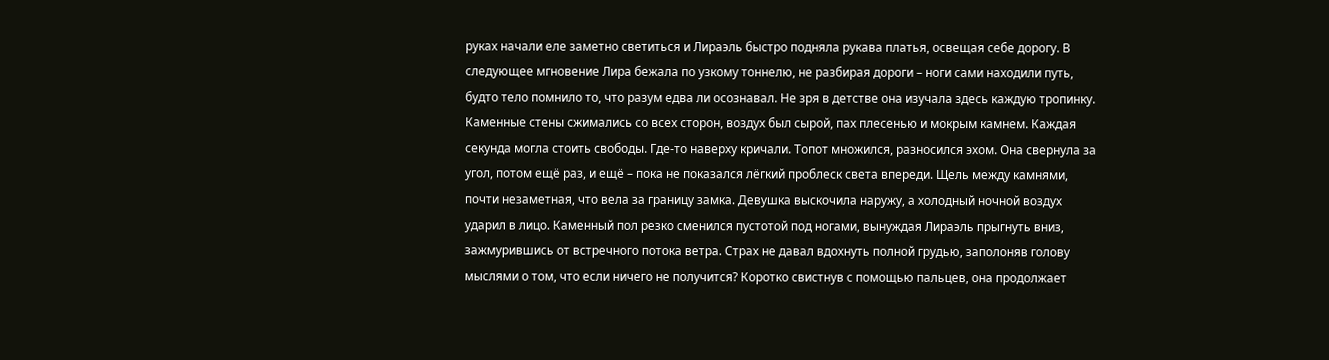руках начали еле заметно светиться и Лираэль быстро подняла рукава платья, освещая себе дорогу. В следующее мгновение Лира бежала по узкому тоннелю, не разбирая дороги – ноги сами находили путь, будто тело помнило то, что разум едва ли осознавал. Не зря в детстве она изучала здесь каждую тропинку. Каменные стены сжимались со всех сторон, воздух был сырой, пах плесенью и мокрым камнем. Каждая секунда могла стоить свободы. Где-то наверху кричали. Топот множился, разносился эхом. Она свернула за угол, потом ещё раз, и ещё – пока не показался лёгкий проблеск света впереди. Щель между камнями, почти незаметная, что вела за границу замка. Девушка выскочила наружу, а холодный ночной воздух ударил в лицо. Каменный пол резко сменился пустотой под ногами, вынуждая Лираэль прыгнуть вниз, зажмурившись от встречного потока ветра. Страх не давал вдохнуть полной грудью, заполоняв голову мыслями о том, что если ничего не получится? Коротко свистнув с помощью пальцев, она продолжает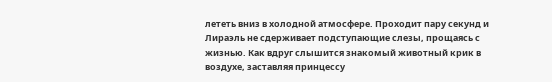лететь вниз в холодной атмосфере. Проходит пару секунд и Лираэль не сдерживает подступающие слезы, прощаясь с жизнью. Как вдруг слышится знакомый животный крик в воздухе, заставляя принцессу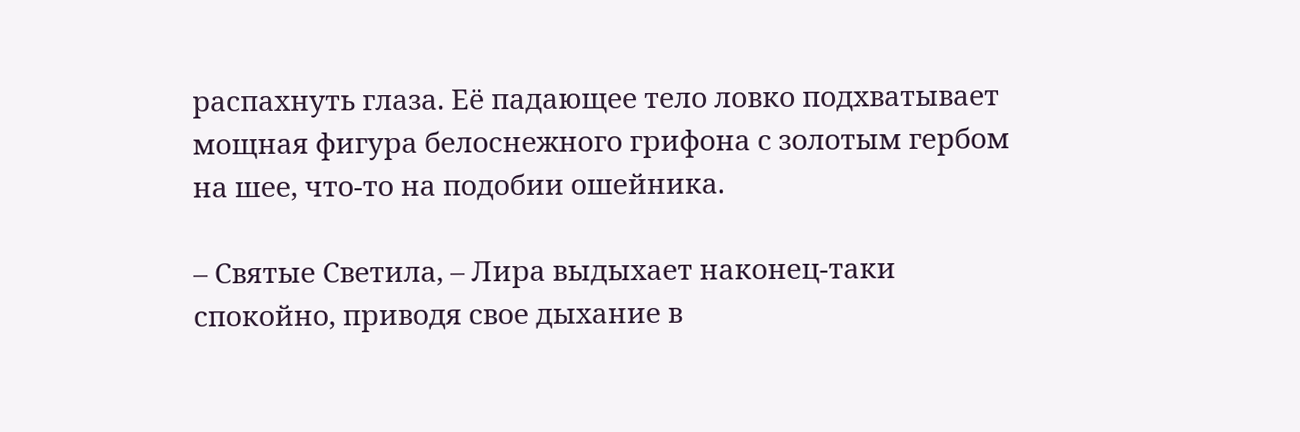распахнуть глаза. Её падающее тело ловко подхватывает мощная фигура белоснежного грифона с золотым гербом на шее, что-то на подобии ошейника.

– Святые Светила, – Лира выдыхает наконец-таки спокойно, приводя свое дыхание в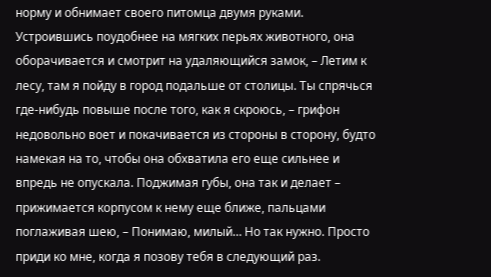норму и обнимает своего питомца двумя руками. Устроившись поудобнее на мягких перьях животного, она оборачивается и смотрит на удаляющийся замок, – Летим к лесу, там я пойду в город подальше от столицы. Ты спрячься где-нибудь повыше после того, как я скроюсь, – грифон недовольно воет и покачивается из стороны в сторону, будто намекая на то, чтобы она обхватила его еще сильнее и впредь не опускала. Поджимая губы, она так и делает – прижимается корпусом к нему еще ближе, пальцами поглаживая шею, – Понимаю, милый… Но так нужно. Просто приди ко мне, когда я позову тебя в следующий раз.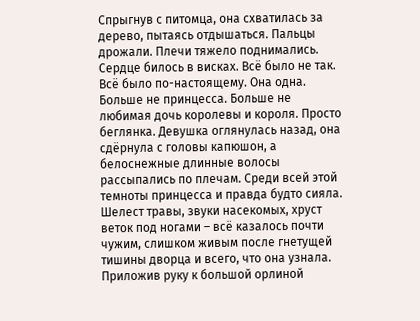Спрыгнув с питомца, она схватилась за дерево, пытаясь отдышаться. Пальцы дрожали. Плечи тяжело поднимались. Сердце билось в висках. Всё было не так. Всё было по-настоящему. Она одна. Больше не принцесса. Больше не любимая дочь королевы и короля. Просто беглянка. Девушка оглянулась назад, она сдёрнула с головы капюшон, а белоснежные длинные волосы рассыпались по плечам. Среди всей этой темноты принцесса и правда будто сияла. Шелест травы, звуки насекомых, хруст веток под ногами – всё казалось почти чужим, слишком живым после гнетущей тишины дворца и всего, что она узнала. Приложив руку к большой орлиной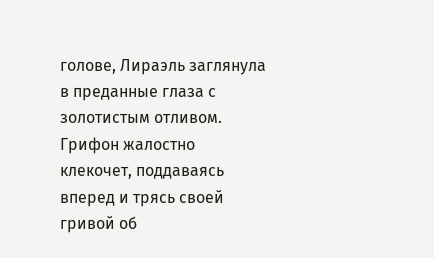голове, Лираэль заглянула в преданные глаза с золотистым отливом. Грифон жалостно клекочет, поддаваясь вперед и трясь своей гривой об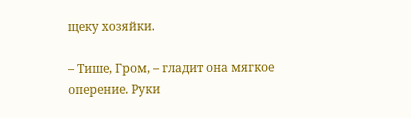щеку хозяйки.

– Тише, Гром, – гладит она мягкое оперение. Руки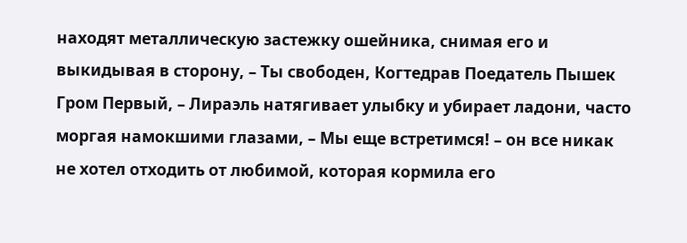находят металлическую застежку ошейника, снимая его и выкидывая в сторону, – Ты свободен, Когтедрав Поедатель Пышек Гром Первый, – Лираэль натягивает улыбку и убирает ладони, часто моргая намокшими глазами, – Мы еще встретимся! – он все никак не хотел отходить от любимой, которая кормила его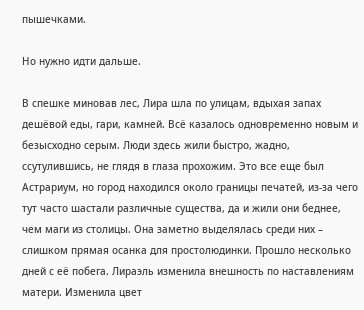пышечками.

Но нужно идти дальше.

В спешке миновав лес, Лира шла по улицам, вдыхая запах дешёвой еды, гари, камней. Всё казалось одновременно новым и безысходно серым. Люди здесь жили быстро, жадно, ссутулившись, не глядя в глаза прохожим. Это все еще был Астрариум, но город находился около границы печатей, из-за чего тут часто шастали различные существа, да и жили они беднее, чем маги из столицы. Она заметно выделялась среди них – слишком прямая осанка для простолюдинки. Прошло несколько дней с её побега. Лираэль изменила внешность по наставлениям матери. Изменила цвет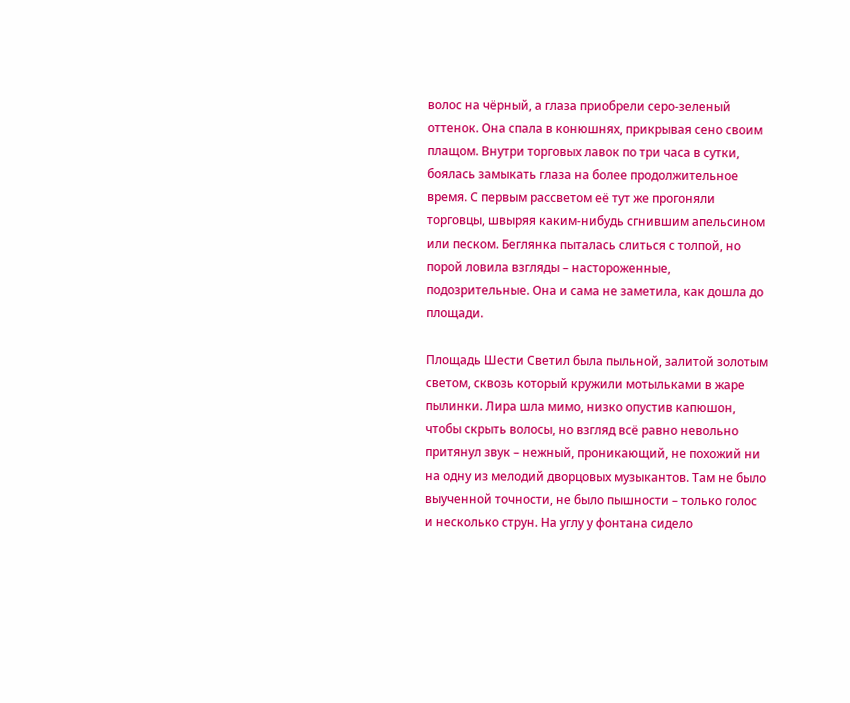волос на чёрный, а глаза приобрели серо-зеленый оттенок. Она спала в конюшнях, прикрывая сено своим плащом. Внутри торговых лавок по три часа в сутки, боялась замыкать глаза на более продолжительное время. С первым рассветом её тут же прогоняли торговцы, швыряя каким-нибудь сгнившим апельсином или песком. Беглянка пыталась слиться с толпой, но порой ловила взгляды – настороженные, подозрительные. Она и сама не заметила, как дошла до площади.

Площадь Шести Светил была пыльной, залитой золотым светом, сквозь который кружили мотыльками в жаре пылинки. Лира шла мимо, низко опустив капюшон, чтобы скрыть волосы, но взгляд всё равно невольно притянул звук – нежный, проникающий, не похожий ни на одну из мелодий дворцовых музыкантов. Там не было выученной точности, не было пышности – только голос и несколько струн. На углу у фонтана сидело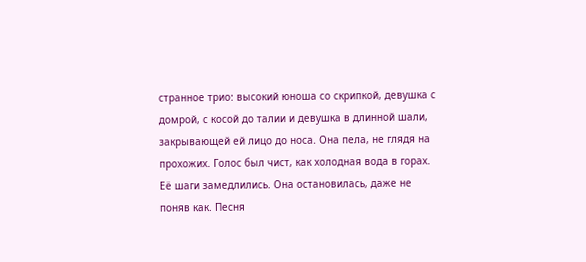странное трио: высокий юноша со скрипкой, девушка с домрой, с косой до талии и девушка в длинной шали, закрывающей ей лицо до носа. Она пела, не глядя на прохожих. Голос был чист, как холодная вода в горах. Её шаги замедлились. Она остановилась, даже не поняв как. Песня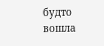будто вошла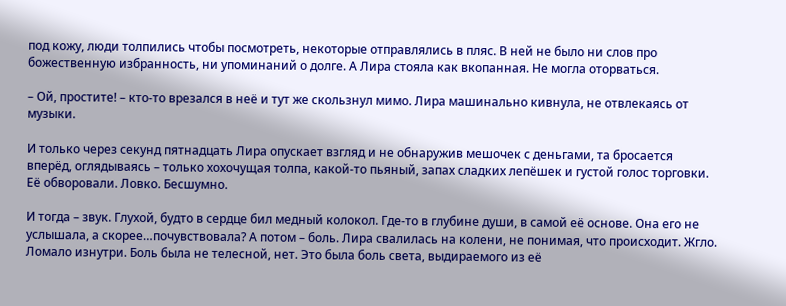под кожу, люди толпились чтобы посмотреть, некоторые отправлялись в пляс. В ней не было ни слов про божественную избранность, ни упоминаний о долге. А Лира стояла как вкопанная. Не могла оторваться.

– Ой, простите! – кто-то врезался в неё и тут же скользнул мимо. Лира машинально кивнула, не отвлекаясь от музыки.

И только через секунд пятнадцать Лира опускает взгляд и не обнаружив мешочек с деньгами, та бросается вперёд, оглядываясь – только хохочущая толпа, какой-то пьяный, запах сладких лепёшек и густой голос торговки. Её обворовали. Ловко. Бесшумно.

И тогда – звук. Глухой, будто в сердце бил медный колокол. Где-то в глубине души, в самой её основе. Она его не услышала, а скорее…почувствовала? А потом – боль. Лира свалилась на колени, не понимая, что происходит. Жгло. Ломало изнутри. Боль была не телесной, нет. Это была боль света, выдираемого из её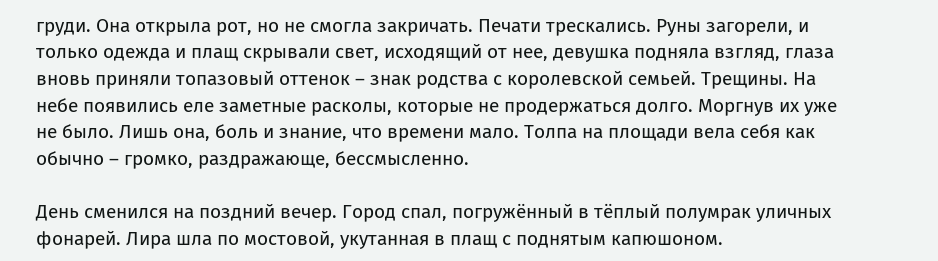груди. Она открыла рот, но не смогла закричать. Печати трескались. Руны загорели, и только одежда и плащ скрывали свет, исходящий от нее, девушка подняла взгляд, глаза вновь приняли топазовый оттенок – знак родства с королевской семьей. Трещины. На небе появились еле заметные расколы, которые не продержаться долго. Моргнув их уже не было. Лишь она, боль и знание, что времени мало. Толпа на площади вела себя как обычно – громко, раздражающе, бессмысленно.

День сменился на поздний вечер. Город спал, погружённый в тёплый полумрак уличных фонарей. Лира шла по мостовой, укутанная в плащ с поднятым капюшоном.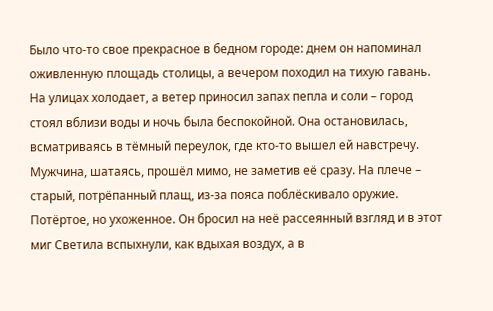Было что-то свое прекрасное в бедном городе: днем он напоминал оживленную площадь столицы, а вечером походил на тихую гавань. На улицах холодает, а ветер приносил запах пепла и соли – город стоял вблизи воды и ночь была беспокойной. Она остановилась, всматриваясь в тёмный переулок, где кто-то вышел ей навстречу. Мужчина, шатаясь, прошёл мимо, не заметив её сразу. На плече – старый, потрёпанный плащ, из-за пояса поблёскивало оружие. Потёртое, но ухоженное. Он бросил на неё рассеянный взгляд и в этот миг Светила вспыхнули, как вдыхая воздух, а в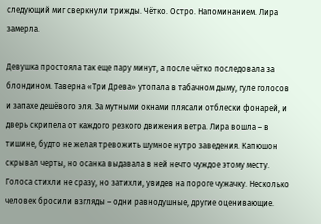следующий миг сверкнули трижды. Чётко. Остро. Напоминанием. Лира замерла.

Девушка простояла так еще пару минут, а после чётко последовала за блондином. Таверна «Три Древа» утопала в табачном дыму, гуле голосов и запахе дешёвого эля. За мутными окнами плясали отблески фонарей, и дверь скрипела от каждого резкого движения ветра. Лира вошла – в тишине, будто не желая тревожить шумное нутро заведения. Капюшон скрывал черты, но осанка выдавала в ней нечто чуждое этому месту. Голоса стихли не сразу, но затихли, увидев на пороге чужачку. Несколько человек бросили взгляды – одни равнодушные, другие оценивающие.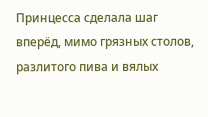Принцесса сделала шаг вперёд, мимо грязных столов, разлитого пива и вялых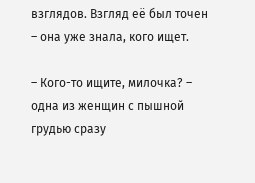взглядов. Взгляд её был точен – она уже знала, кого ищет.

– Кого-то ищите, милочка? – одна из женщин с пышной грудью сразу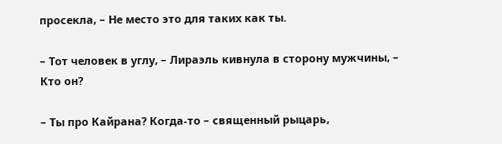просекла, – Не место это для таких как ты.

– Тот человек в углу, – Лираэль кивнула в сторону мужчины, – Кто он?

– Ты про Кайрана? Когда-то – священный рыцарь,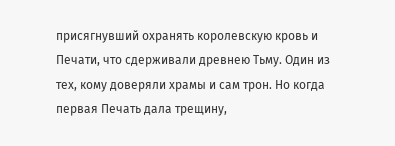присягнувший охранять королевскую кровь и Печати, что сдерживали древнею Тьму. Один из тех, кому доверяли храмы и сам трон. Но когда первая Печать дала трещину,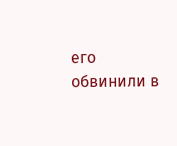его обвинили в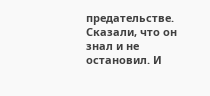предательстве. Сказали, что он знал и не остановил. И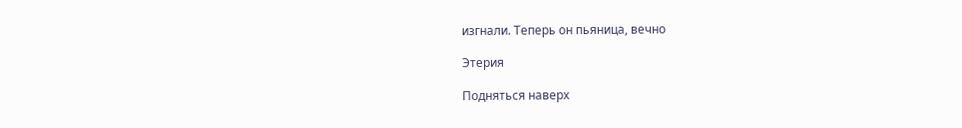изгнали. Теперь он пьяница, вечно

Этерия

Подняться наверх